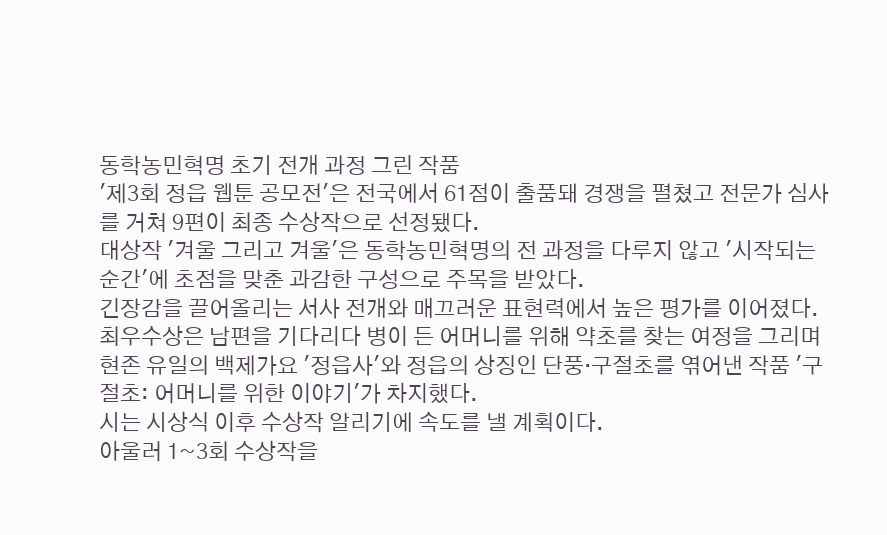동학농민혁명 초기 전개 과정 그린 작품
'제3회 정읍 웹툰 공모전'은 전국에서 61점이 출품돼 경쟁을 펼쳤고 전문가 심사를 거쳐 9편이 최종 수상작으로 선정됐다.
대상작 '겨울 그리고 겨울'은 동학농민혁명의 전 과정을 다루지 않고 '시작되는 순간'에 초점을 맞춘 과감한 구성으로 주목을 받았다.
긴장감을 끌어올리는 서사 전개와 매끄러운 표현력에서 높은 평가를 이어졌다.
최우수상은 남편을 기다리다 병이 든 어머니를 위해 약초를 찾는 여정을 그리며 현존 유일의 백제가요 '정읍사'와 정읍의 상징인 단풍·구절초를 엮어낸 작품 '구절초: 어머니를 위한 이야기'가 차지했다.
시는 시상식 이후 수상작 알리기에 속도를 낼 계획이다.
아울러 1~3회 수상작을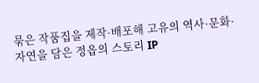묶은 작품집을 제작·배포해 고유의 역사·문화·자연을 담은 정읍의 스토리 IP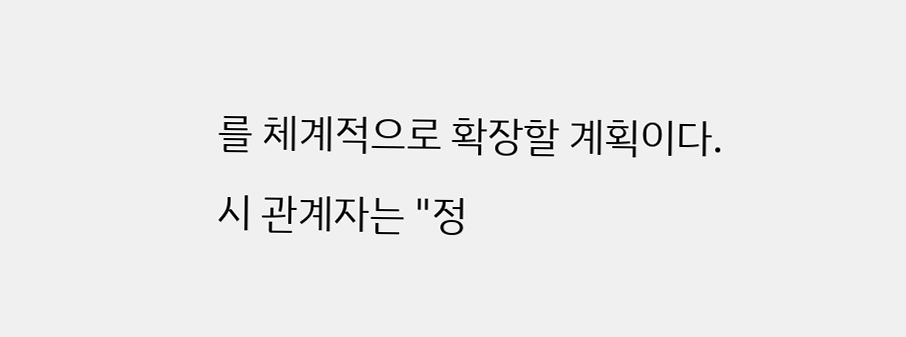를 체계적으로 확장할 계획이다.
시 관계자는 "정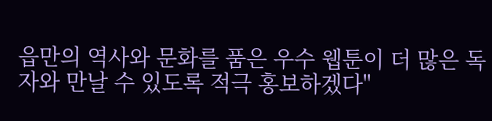읍만의 역사와 문화를 품은 우수 웹툰이 더 많은 독자와 만날 수 있도록 적극 홍보하겠다"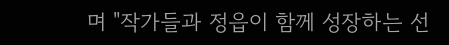며 "작가들과 정읍이 함께 성장하는 선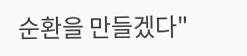순환을 만들겠다"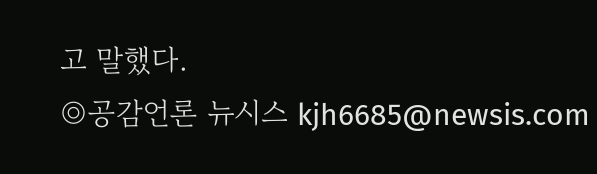고 말했다.
◎공감언론 뉴시스 kjh6685@newsis.com